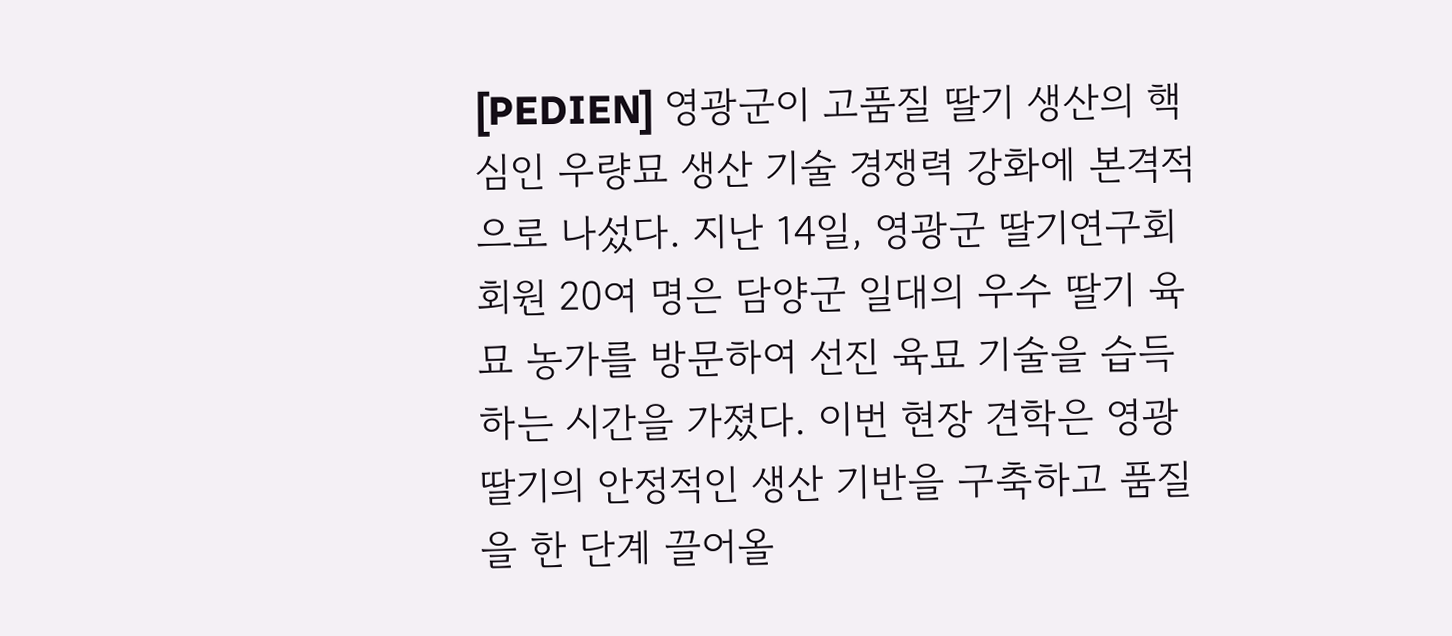[PEDIEN] 영광군이 고품질 딸기 생산의 핵심인 우량묘 생산 기술 경쟁력 강화에 본격적으로 나섰다. 지난 14일, 영광군 딸기연구회 회원 20여 명은 담양군 일대의 우수 딸기 육묘 농가를 방문하여 선진 육묘 기술을 습득하는 시간을 가졌다. 이번 현장 견학은 영광 딸기의 안정적인 생산 기반을 구축하고 품질을 한 단계 끌어올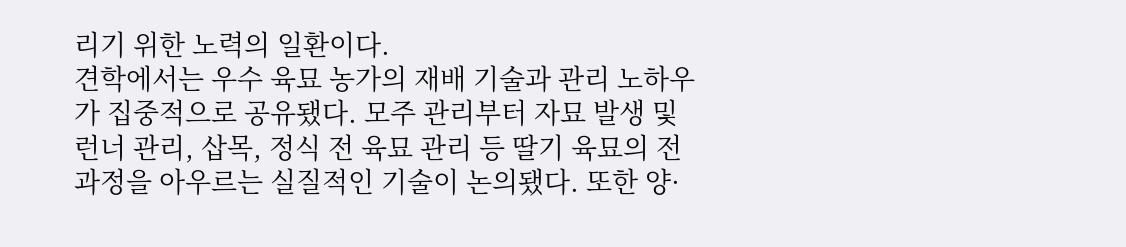리기 위한 노력의 일환이다.
견학에서는 우수 육묘 농가의 재배 기술과 관리 노하우가 집중적으로 공유됐다. 모주 관리부터 자묘 발생 및 런너 관리, 삽목, 정식 전 육묘 관리 등 딸기 육묘의 전 과정을 아우르는 실질적인 기술이 논의됐다. 또한 양·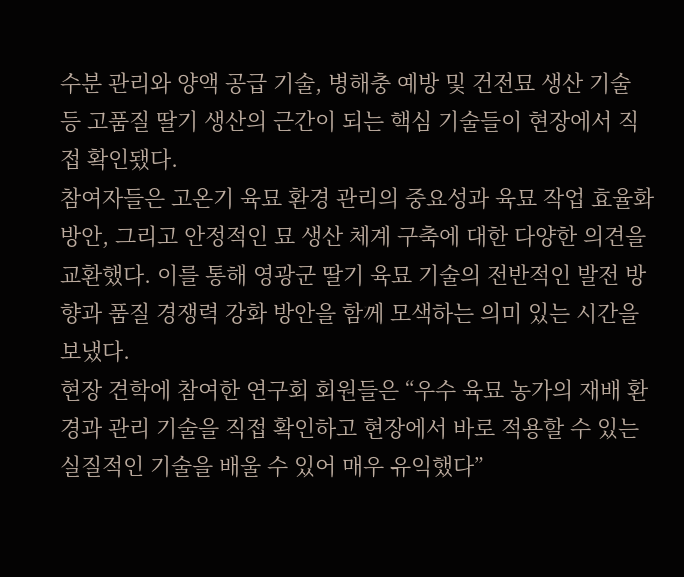수분 관리와 양액 공급 기술, 병해충 예방 및 건전묘 생산 기술 등 고품질 딸기 생산의 근간이 되는 핵심 기술들이 현장에서 직접 확인됐다.
참여자들은 고온기 육묘 환경 관리의 중요성과 육묘 작업 효율화 방안, 그리고 안정적인 묘 생산 체계 구축에 대한 다양한 의견을 교환했다. 이를 통해 영광군 딸기 육묘 기술의 전반적인 발전 방향과 품질 경쟁력 강화 방안을 함께 모색하는 의미 있는 시간을 보냈다.
현장 견학에 참여한 연구회 회원들은 “우수 육묘 농가의 재배 환경과 관리 기술을 직접 확인하고 현장에서 바로 적용할 수 있는 실질적인 기술을 배울 수 있어 매우 유익했다”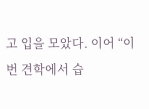고 입을 모았다. 이어 “이번 견학에서 습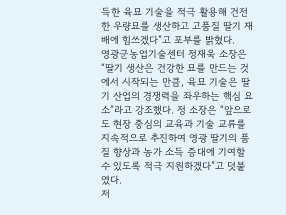득한 육묘 기술을 적극 활용해 건전한 우량묘를 생산하고 고품질 딸기 재배에 힘쓰겠다”고 포부를 밝혔다.
영광군농업기술센터 정재욱 소장은 “딸기 생산은 건강한 묘를 만드는 것에서 시작되는 만큼, 육묘 기술은 딸기 산업의 경쟁력을 좌우하는 핵심 요소”라고 강조했다. 정 소장은 “앞으로도 현장 중심의 교육과 기술 교류를 지속적으로 추진하여 영광 딸기의 품질 향상과 농가 소득 증대에 기여할 수 있도록 적극 지원하겠다”고 덧붙였다.
저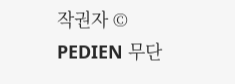작권자 © PEDIEN 무단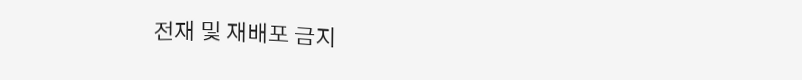전재 및 재배포 금지